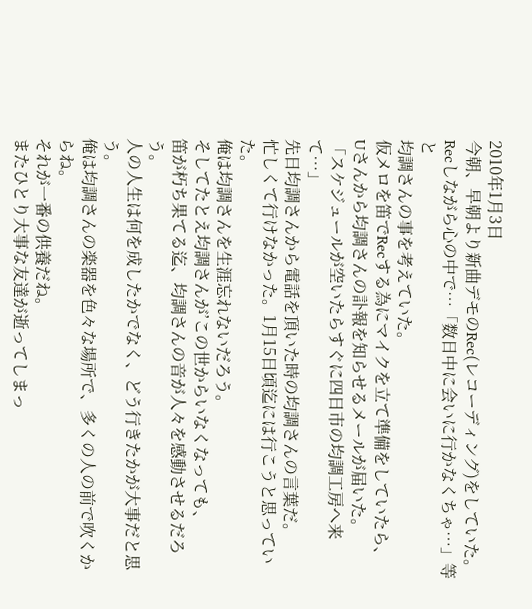2010年1月3日
今朝、早朝より新曲デモのRec(レコーディング)をしていた。
Recしながら心の中で…「数日中に会いに行かなくちゃ…」等と
均調さんの事を考えていた。
仮メロを笛でRecする為にマイクを立て準備をしていたら、
Uさんから均調さんの訃報を知らせるメールが届いた。
「スケジュールが空いたらすぐに四日市の均調工房へ来て…」
先日均調さんから電話を頂いた時の均調さんの言葉だ。
忙しくて行けなかった。1月15日頃迄には行こうと思っていた。
俺は均調さんを生涯忘れないだろう。
そしてたとえ均調さんが’この世からいなくなっても、
笛が朽ち果てる迄、均調さんの音が人々を感動させるだろう。
人の人生は何を成したかでなく、どう行きたかが大事だと思う。
俺は均調さんの楽器を色々な場所で、多くの人の前で吹くからね。
それが一番の供養だね。
またひとり大事な友達が逝ってしまっ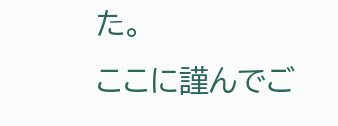た。
ここに謹んでご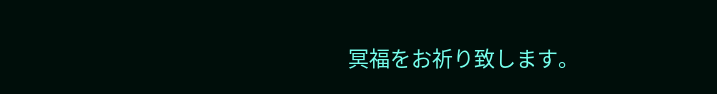冥福をお祈り致します。